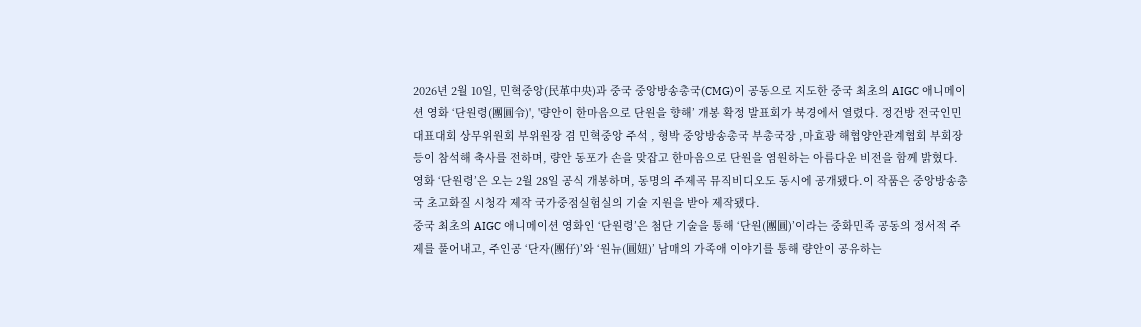2026년 2월 10일, 민혁중앙(民革中央)과 중국 중앙방송총국(CMG)이 공동으로 지도한 중국 최초의 AIGC 애니메이션 영화 ‘단원령(團圓令)', '량안이 한마음으로 단원을 향해’ 개봉 확정 발표회가 북경에서 열렸다. 정건방 전국인민대표대회 상무위원회 부위원장 겸 민혁중앙 주석 , 형박 중앙방송총국 부총국장 ,마효광 해협양안관계협회 부회장 등이 참석해 축사를 전하며, 량안 동포가 손을 맞잡고 한마음으로 단원을 염원하는 아름다운 비전을 함께 밝혔다.
영화 ‘단원령’은 오는 2월 28일 공식 개봉하며, 동명의 주제곡 뮤직비디오도 동시에 공개됐다.이 작품은 중앙방송총국 초고화질 시청각 제작 국가중점실험실의 기술 지원을 받아 제작됐다.
중국 최초의 AIGC 애니메이션 영화인 ‘단원령’은 첨단 기술을 통해 ‘단원(團圓)’이라는 중화민족 공동의 정서적 주제를 풀어내고, 주인공 ‘단자(團仔)’와 ‘원뉴(圓妞)’ 남매의 가족애 이야기를 통해 량안이 공유하는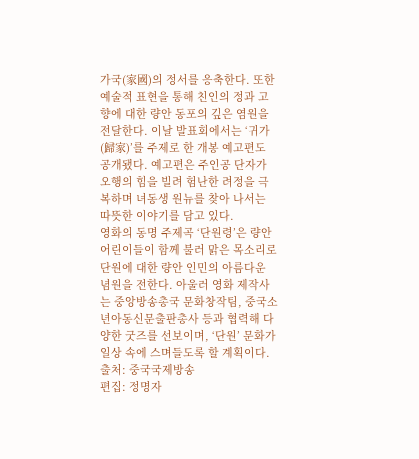가국(家國)의 정서를 응축한다. 또한 예술적 표현을 통해 친인의 정과 고향에 대한 량안 동포의 깊은 염원을 전달한다. 이날 발표회에서는 ‘귀가(歸家)’를 주제로 한 개봉 예고편도 공개됐다. 예고편은 주인공 단자가 오행의 힘을 빌려 험난한 려정을 극복하며 녀동생 원뉴를 찾아 나서는 따뜻한 이야기를 담고 있다.
영화의 동명 주제곡 ‘단원령’은 량안 어린이들이 함께 불러 맑은 목소리로 단원에 대한 량안 인민의 아름다운 념원을 전한다. 아울러 영화 제작사는 중앙방송총국 문화창작팀, 중국소년아동신문출판총사 등과 협력해 다양한 굿즈를 선보이며, ‘단원’ 문화가 일상 속에 스며들도록 할 계획이다.
출처: 중국국제방송
편집: 정명자